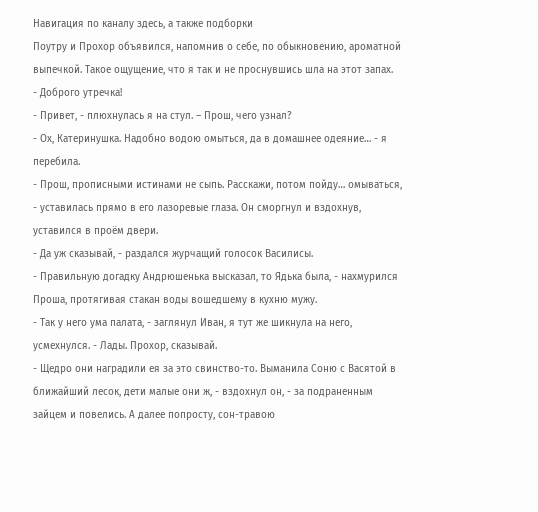Навигация по каналу здесь, а также подборки
Поутру и Прохор объявился, напомнив о себе, по обыкновению, ароматной выпечкой. Такое ощущение, что я так и не проснувшись шла на этот запах.
- Доброго утречка!
- Привет, - плюхнулась я на стул. – Прош, чего узнал?
- Ох, Катеринушка. Надобно водою омыться, да в домашнее одеяние… - я перебила.
- Прош, прописными истинами не сыпь. Расскажи, потом пойду… омываться, - уставилась прямо в его лазоревые глаза. Он сморгнул и вздохнув, уставился в проём двери.
- Да уж сказывай, - раздался журчащий голосок Василисы.
- Правильную догадку Андрюшенька высказал, то Ядька была, - нахмурился Проша, протягивая стакан воды вошедшему в кухню мужу.
- Так у него ума палата, - заглянул Иван, я тут же шикнула на него, усмехнулся. - Лады. Прохор, сказывай.
- Щедро они наградили ея за это свинство-то. Выманила Соню с Васятой в ближайший лесок, дети малые они ж, - вздохнул он, - за подраненным зайцем и повелись. А далее попросту, сон-травою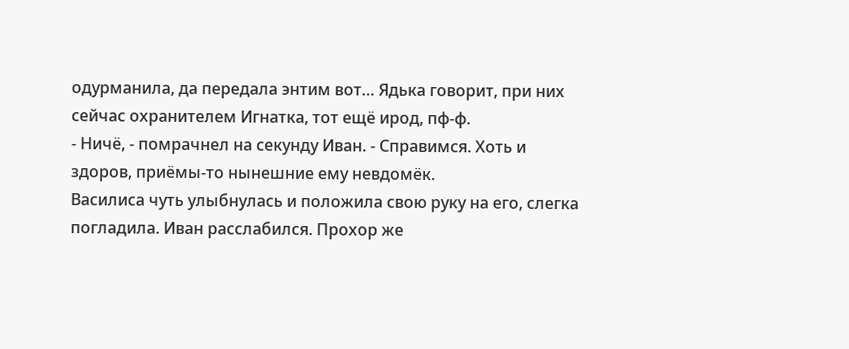одурманила, да передала энтим вот… Ядька говорит, при них сейчас охранителем Игнатка, тот ещё ирод, пф-ф.
- Ничё, - помрачнел на секунду Иван. - Справимся. Хоть и здоров, приёмы-то нынешние ему невдомёк.
Василиса чуть улыбнулась и положила свою руку на его, слегка погладила. Иван расслабился. Прохор же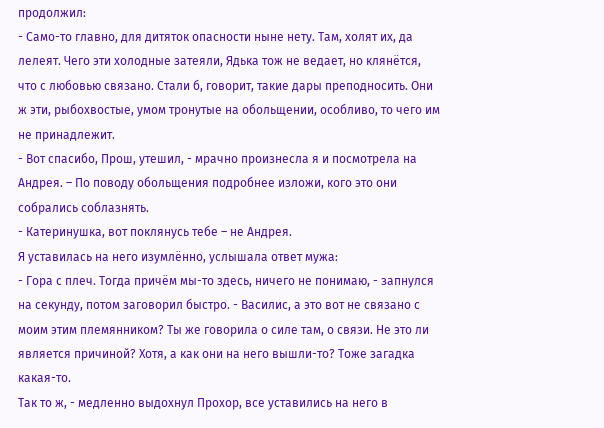продолжил:
- Само-то главно, для дитяток опасности ныне нету. Там, холят их, да лелеят. Чего эти холодные затеяли, Ядька тож не ведает, но клянётся, что с любовью связано. Стали б, говорит, такие дары преподносить. Они ж эти, рыбохвостые, умом тронутые на обольщении, особливо, то чего им не принадлежит.
- Вот спасибо, Прош, утешил, - мрачно произнесла я и посмотрела на Андрея. – По поводу обольщения подробнее изложи, кого это они собрались соблазнять.
- Катеринушка, вот поклянусь тебе – не Андрея.
Я уставилась на него изумлённо, услышала ответ мужа:
- Гора с плеч. Тогда причём мы-то здесь, ничего не понимаю, - запнулся на секунду, потом заговорил быстро. - Василис, а это вот не связано с моим этим племянником? Ты же говорила о силе там, о связи. Не это ли является причиной? Хотя, а как они на него вышли-то? Тоже загадка какая-то.
Так то ж, - медленно выдохнул Прохор, все уставились на него в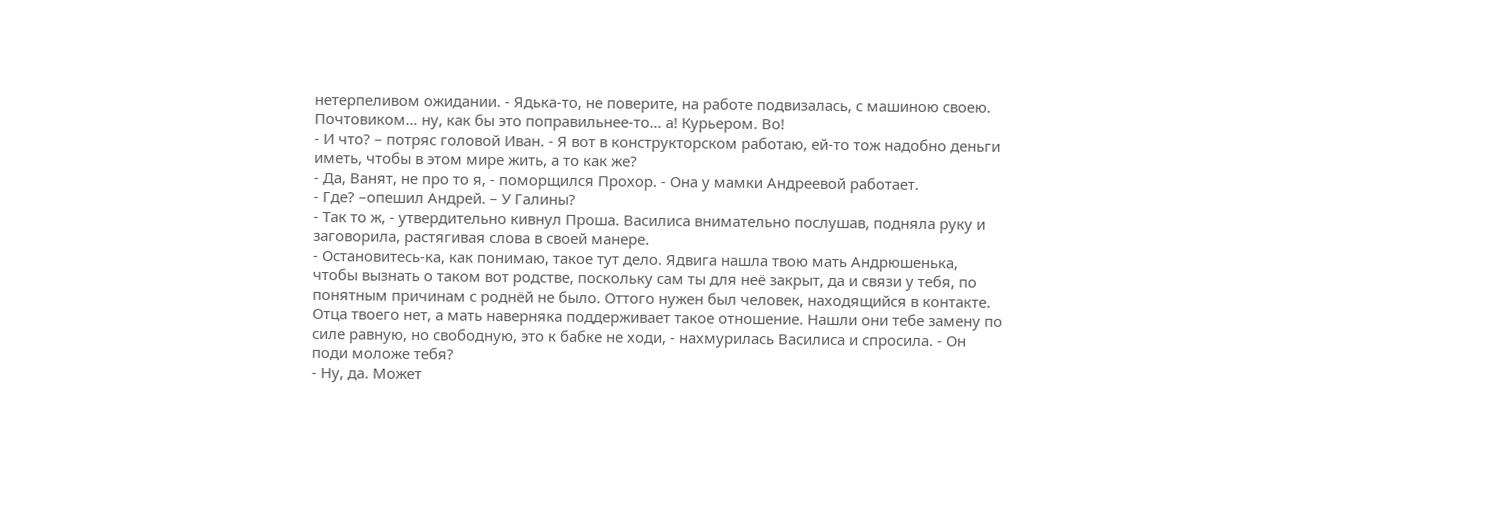нетерпеливом ожидании. - Ядька-то, не поверите, на работе подвизалась, с машиною своею. Почтовиком… ну, как бы это поправильнее-то… а! Курьером. Во!
- И что? – потряс головой Иван. - Я вот в конструкторском работаю, ей-то тож надобно деньги иметь, чтобы в этом мире жить, а то как же?
- Да, Ванят, не про то я, - поморщился Прохор. - Она у мамки Андреевой работает.
- Где? –опешил Андрей. – У Галины?
- Так то ж, - утвердительно кивнул Проша. Василиса внимательно послушав, подняла руку и заговорила, растягивая слова в своей манере.
- Остановитесь-ка, как понимаю, такое тут дело. Ядвига нашла твою мать Андрюшенька, чтобы вызнать о таком вот родстве, поскольку сам ты для неё закрыт, да и связи у тебя, по понятным причинам с роднёй не было. Оттого нужен был человек, находящийся в контакте. Отца твоего нет, а мать наверняка поддерживает такое отношение. Нашли они тебе замену по силе равную, но свободную, это к бабке не ходи, - нахмурилась Василиса и спросила. - Он поди моложе тебя?
- Ну, да. Может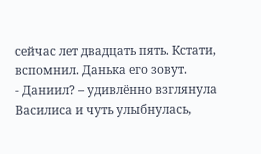сейчас лет двадцать пять. Кстати, вспомнил. Данька его зовут.
- Даниил? – удивлённо взглянула Василиса и чуть улыбнулась,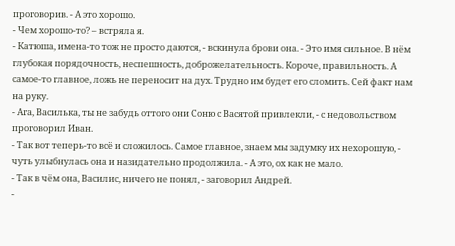проговорив. - А это хорошо.
- Чем хорошо-то? – встряла я.
- Катюша, имена-то тож не просто даются, - вскинула брови она. - Это имя сильное. В нём глубокая порядочность, неспешность, доброжелательность. Короче, правильность. А самое-то главное, ложь не переносит на дух. Трудно им будет его сломить. Сей факт нам на руку.
- Ага, Василька, ты не забудь оттого они Соню с Васятой привлекли, - с недовольством проговорил Иван.
- Так вот теперь-то всё и сложилось. Самое главное, знаем мы задумку их нехорошую, - чуть улыбнулась она и назидательно продолжила. - А это, ох как не мало.
- Так в чём она, Василис, ничего не понял, - заговорил Андрей.
-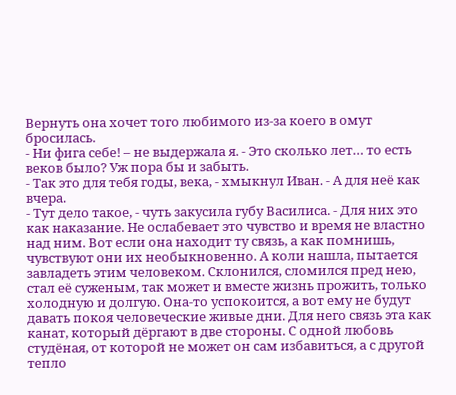Вернуть она хочет того любимого из-за коего в омут бросилась.
- Ни фига себе! – не выдержала я. - Это сколько лет… то есть веков было? Уж пора бы и забыть.
- Так это для тебя годы, века, - хмыкнул Иван. - А для неё как вчера.
- Тут дело такое, - чуть закусила губу Василиса. - Для них это как наказание. Не ослабевает это чувство и время не властно над ним. Вот если она находит ту связь, а как помнишь, чувствуют они их необыкновенно. А коли нашла, пытается завладеть этим человеком. Склонился, сломился пред нею, стал её суженым, так может и вместе жизнь прожить, только холодную и долгую. Она-то успокоится, а вот ему не будут давать покоя человеческие живые дни. Для него связь эта как канат, который дёргают в две стороны. С одной любовь студёная, от которой не может он сам избавиться, а с другой тепло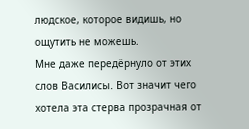людское, которое видишь, но ощутить не можешь.
Мне даже передёрнуло от этих слов Василисы. Вот значит чего хотела эта стерва прозрачная от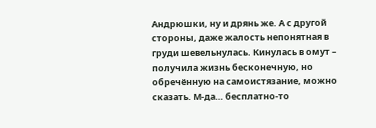Андрюшки, ну и дрянь же. А с другой стороны, даже жалость непонятная в груди шевельнулась. Кинулась в омут – получила жизнь бесконечную, но обречённую на самоистязание, можно сказать. М-да… бесплатно-то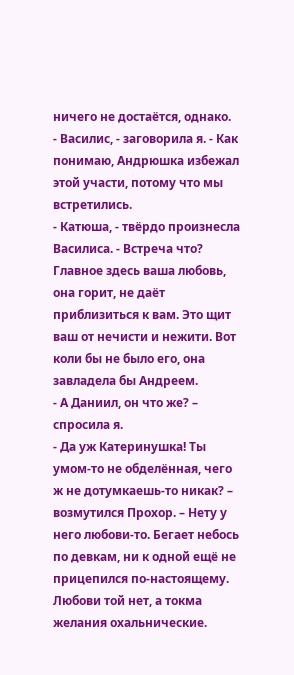ничего не достаётся, однако.
- Василис, - заговорила я. - Как понимаю, Андрюшка избежал этой участи, потому что мы встретились.
- Катюша, - твёрдо произнесла Василиса. - Встреча что? Главное здесь ваша любовь, она горит, не даёт приблизиться к вам. Это щит ваш от нечисти и нежити. Вот коли бы не было его, она завладела бы Андреем.
- А Даниил, он что же? – спросила я.
- Да уж Катеринушка! Ты умом-то не обделённая, чего ж не дотумкаешь-то никак? – возмутился Прохор. – Нету у него любови-то. Бегает небось по девкам, ни к одной ещё не прицепился по-настоящему. Любови той нет, а токма желания охальнические.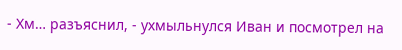- Хм… разъяснил, - ухмыльнулся Иван и посмотрел на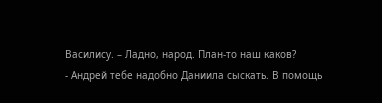Василису. – Ладно, народ. План-то наш каков?
- Андрей тебе надобно Даниила сыскать. В помощь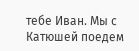тебе Иван. Мы с Катюшей поедем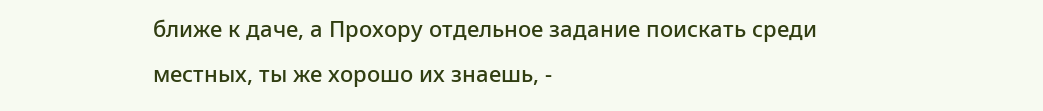ближе к даче, а Прохору отдельное задание поискать среди местных, ты же хорошо их знаешь, -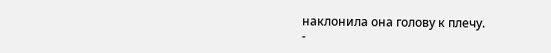наклонила она голову к плечу.
-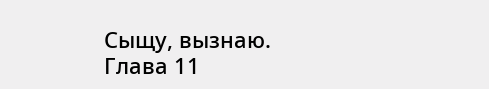Сыщу, вызнаю.
Глава 11